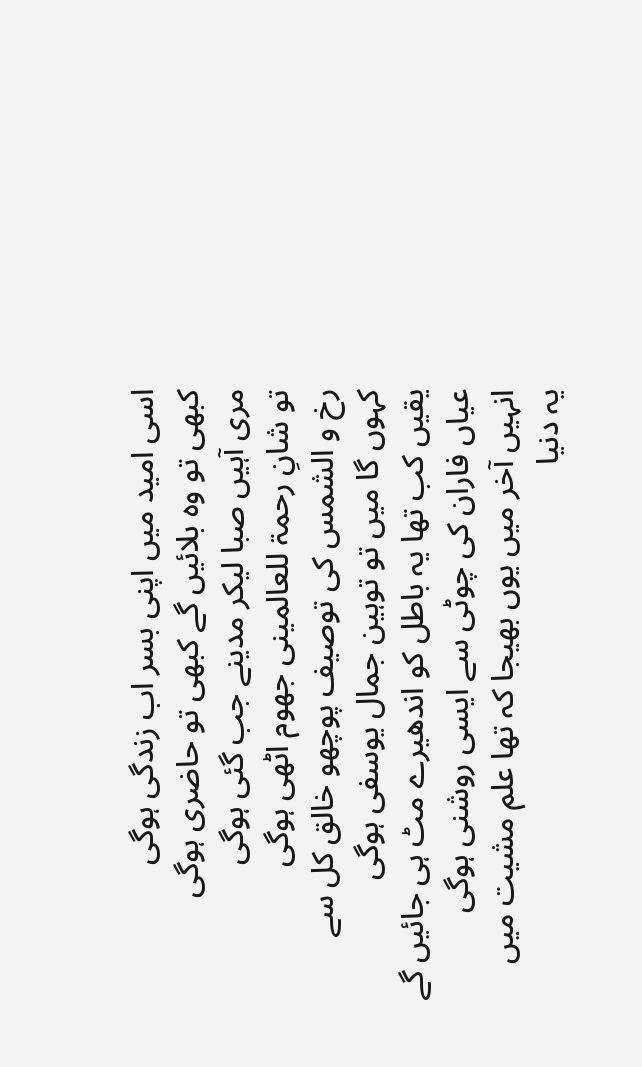اسی امید میں اپنی بسر اب زندگی ہوگی
کبھی تو وہ بلائیں گے کبھی تو حاضری ہوگی
مری آہیں صبا لیکر مدینے جب گئی ہوگی
تو شانِ رحمۃ للعالمینی جھوم اٹھی ہوگی
رخ و الشمس کی توصیف پوچھو خالق کل سے
کہوں گا میں تو توہین جمال یوسفی ہوگی
یقیں کب تھا یہ باطل کو اندھیرے مٹ ہی جائیں گے
عیاں فاران کی چوٹی سے ایسی روشنی ہوگی
انہیں آخر میں یوں بھیجا کہ تھا علم مشیت میں
یہ دنیا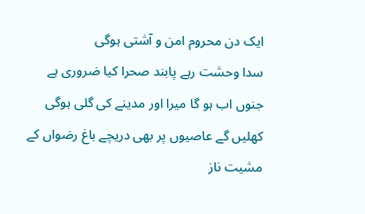ایک دن محروم امن و آشتی ہوگی
سدا وحشت رہے پابند صحرا کیا ضروری ہے
جنوں اب ہو گا میرا اور مدینے کی گلی ہوگی
کھلیں گے عاصیوں پر بھی دریچے باغ رضواں کے
مشیت ناز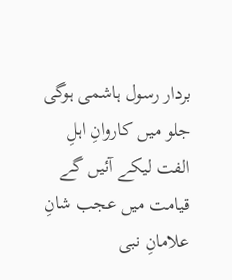بردار رسول ہاشمی ہوگی
جلو میں کاروانِ اہلِ الفت لیکے آئیں گے
قیامت میں عجب شانِ علامانِ نبی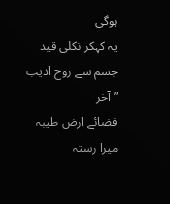ہوگی
یہ کہکر نکلی قید جسم سے روح ادیب ” آخر
فضائے ارض طیبہ میرا رستہ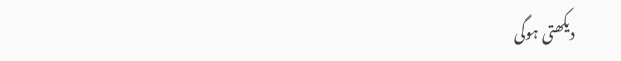دیکھتی ہوگی